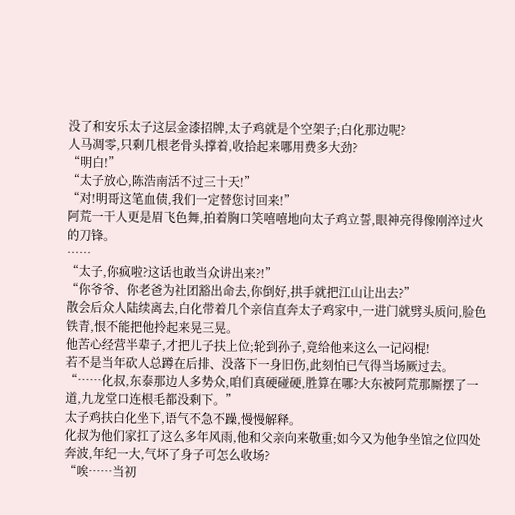没了和安乐太子这层金漆招牌,太子鸡就是个空架子;白化那边呢?
人马凋零,只剩几根老骨头撑着,收拾起来哪用费多大劲?
“明白!”
“太子放心,陈浩南活不过三十天!”
“对!明哥这笔血债,我们一定替您讨回来!”
阿荒一干人更是眉飞色舞,拍着胸口笑嘻嘻地向太子鸡立誓,眼神亮得像刚淬过火的刀锋。
……
“太子,你疯啦?这话也敢当众讲出来?!”
“你爷爷、你老爸为社团豁出命去,你倒好,拱手就把江山让出去?”
散会后众人陆续离去,白化带着几个亲信直奔太子鸡家中,一进门就劈头质问,脸色铁青,恨不能把他拎起来晃三晃。
他苦心经营半辈子,才把儿子扶上位;轮到孙子,竟给他来这么一记闷棍!
若不是当年砍人总蹲在后排、没落下一身旧伤,此刻怕已气得当场厥过去。
“……化叔,东泰那边人多势众,咱们真硬碰硬,胜算在哪?大东被阿荒那厮摆了一道,九龙堂口连根毛都没剩下。”
太子鸡扶白化坐下,语气不急不躁,慢慢解释。
化叔为他们家扛了这么多年风雨,他和父亲向来敬重;如今又为他争坐馆之位四处奔波,年纪一大,气坏了身子可怎么收场?
“唉……当初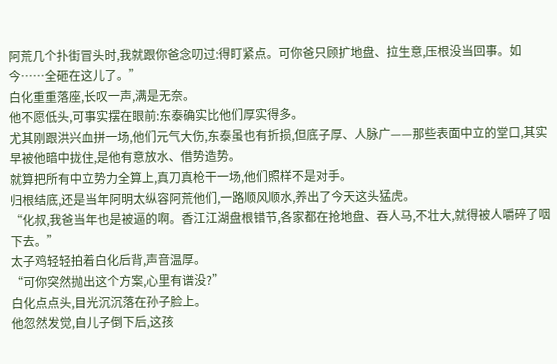阿荒几个扑街冒头时,我就跟你爸念叨过:得盯紧点。可你爸只顾扩地盘、拉生意,压根没当回事。如今……全砸在这儿了。”
白化重重落座,长叹一声,满是无奈。
他不愿低头,可事实摆在眼前:东泰确实比他们厚实得多。
尤其刚跟洪兴血拼一场,他们元气大伤,东泰虽也有折损,但底子厚、人脉广——那些表面中立的堂口,其实早被他暗中拢住,是他有意放水、借势造势。
就算把所有中立势力全算上,真刀真枪干一场,他们照样不是对手。
归根结底,还是当年阿明太纵容阿荒他们,一路顺风顺水,养出了今天这头猛虎。
“化叔,我爸当年也是被逼的啊。香江江湖盘根错节,各家都在抢地盘、吞人马,不壮大,就得被人嚼碎了咽下去。”
太子鸡轻轻拍着白化后背,声音温厚。
“可你突然抛出这个方案,心里有谱没?”
白化点点头,目光沉沉落在孙子脸上。
他忽然发觉,自儿子倒下后,这孩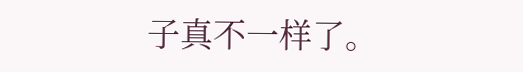子真不一样了。